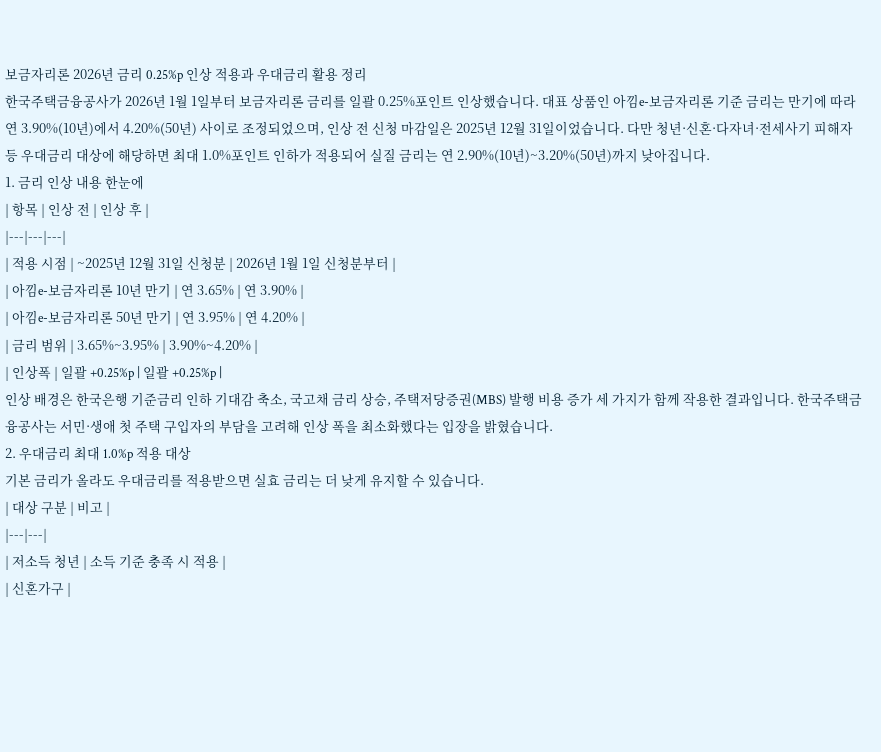보금자리론 2026년 금리 0.25%p 인상 적용과 우대금리 활용 정리
한국주택금융공사가 2026년 1월 1일부터 보금자리론 금리를 일괄 0.25%포인트 인상했습니다. 대표 상품인 아낌e-보금자리론 기준 금리는 만기에 따라 연 3.90%(10년)에서 4.20%(50년) 사이로 조정되었으며, 인상 전 신청 마감일은 2025년 12월 31일이었습니다. 다만 청년·신혼·다자녀·전세사기 피해자 등 우대금리 대상에 해당하면 최대 1.0%포인트 인하가 적용되어 실질 금리는 연 2.90%(10년)~3.20%(50년)까지 낮아집니다.
1. 금리 인상 내용 한눈에
| 항목 | 인상 전 | 인상 후 |
|---|---|---|
| 적용 시점 | ~2025년 12월 31일 신청분 | 2026년 1월 1일 신청분부터 |
| 아낌e-보금자리론 10년 만기 | 연 3.65% | 연 3.90% |
| 아낌e-보금자리론 50년 만기 | 연 3.95% | 연 4.20% |
| 금리 범위 | 3.65%~3.95% | 3.90%~4.20% |
| 인상폭 | 일괄 +0.25%p | 일괄 +0.25%p |
인상 배경은 한국은행 기준금리 인하 기대감 축소, 국고채 금리 상승, 주택저당증권(MBS) 발행 비용 증가 세 가지가 함께 작용한 결과입니다. 한국주택금융공사는 서민·생애 첫 주택 구입자의 부담을 고려해 인상 폭을 최소화했다는 입장을 밝혔습니다.
2. 우대금리 최대 1.0%p 적용 대상
기본 금리가 올라도 우대금리를 적용받으면 실효 금리는 더 낮게 유지할 수 있습니다.
| 대상 구분 | 비고 |
|---|---|
| 저소득 청년 | 소득 기준 충족 시 적용 |
| 신혼가구 |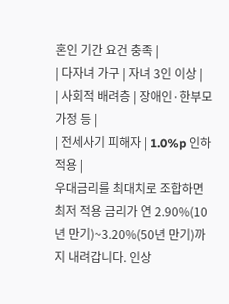혼인 기간 요건 충족 |
| 다자녀 가구 | 자녀 3인 이상 |
| 사회적 배려층 | 장애인·한부모 가정 등 |
| 전세사기 피해자 | 1.0%p 인하 적용 |
우대금리를 최대치로 조합하면 최저 적용 금리가 연 2.90%(10년 만기)~3.20%(50년 만기)까지 내려갑니다. 인상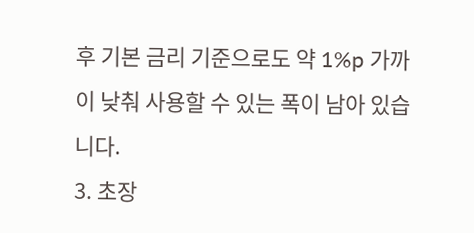후 기본 금리 기준으로도 약 1%p 가까이 낮춰 사용할 수 있는 폭이 남아 있습니다.
3. 초장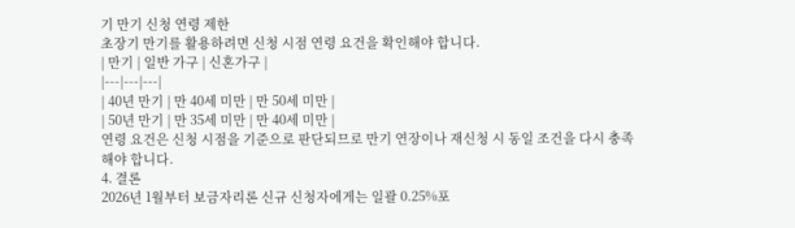기 만기 신청 연령 제한
초장기 만기를 활용하려면 신청 시점 연령 요건을 확인해야 합니다.
| 만기 | 일반 가구 | 신혼가구 |
|---|---|---|
| 40년 만기 | 만 40세 미만 | 만 50세 미만 |
| 50년 만기 | 만 35세 미만 | 만 40세 미만 |
연령 요건은 신청 시점을 기준으로 판단되므로 만기 연장이나 재신청 시 동일 조건을 다시 충족해야 합니다.
4. 결론
2026년 1월부터 보금자리론 신규 신청자에게는 일괄 0.25%포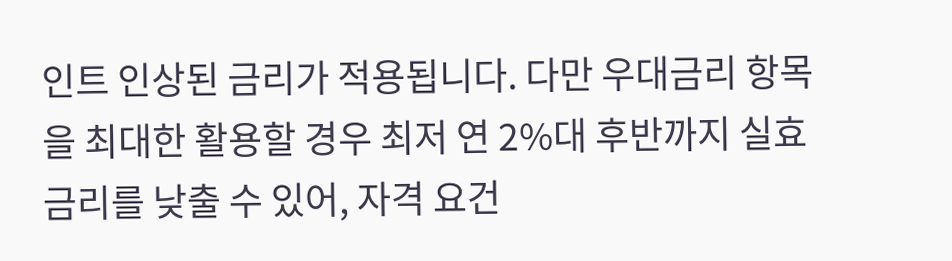인트 인상된 금리가 적용됩니다. 다만 우대금리 항목을 최대한 활용할 경우 최저 연 2%대 후반까지 실효 금리를 낮출 수 있어, 자격 요건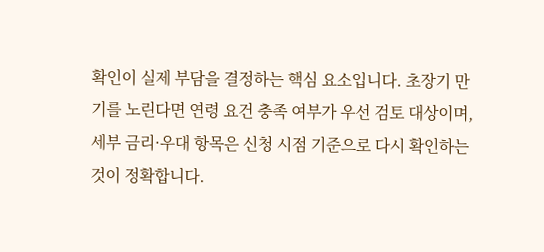확인이 실제 부담을 결정하는 핵심 요소입니다. 초장기 만기를 노린다면 연령 요건 충족 여부가 우선 검토 대상이며, 세부 금리·우대 항목은 신청 시점 기준으로 다시 확인하는 것이 정확합니다.